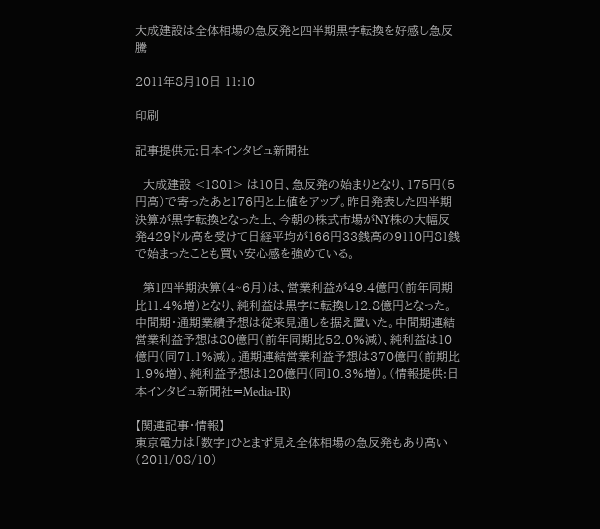大成建設は全体相場の急反発と四半期黒字転換を好感し急反騰

2011年8月10日 11:10

印刷

記事提供元:日本インタビュ新聞社

  大成建設 <1801> は10日、急反発の始まりとなり、175円(5円高)で寄ったあと176円と上値をアップ。昨日発表した四半期決算が黒字転換となった上、今朝の株式市場がNY株の大幅反発429ドル高を受けて日経平均が166円33銭高の9110円81銭で始まったことも買い安心感を強めている。

  第1四半期決算(4~6月)は、営業利益が49.4億円(前年同期比11.4%増)となり、純利益は黒字に転換し12.8億円となった。 中間期・通期業績予想は従来見通しを据え置いた。中間期連結営業利益予想は80億円(前年同期比52.0%減)、純利益は10億円(同71.1%減)。通期連結営業利益予想は370億円(前期比1.9%増)、純利益予想は120億円(同10.3%増)。(情報提供:日本インタビュ新聞社=Media-IR)

【関連記事・情報】
東京電力は「数字」ひとまず見え全体相場の急反発もあり高い(2011/08/10)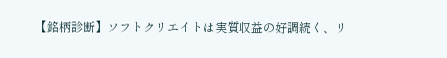【銘柄診断】ソフトクリエイトは実質収益の好調続く、リ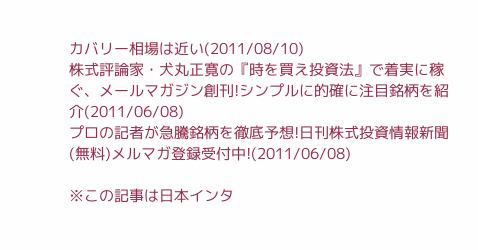カバリー相場は近い(2011/08/10)
株式評論家・犬丸正寛の『時を買え投資法』で着実に稼ぐ、メールマガジン創刊!シンプルに的確に注目銘柄を紹介(2011/06/08)
プロの記者が急騰銘柄を徹底予想!日刊株式投資情報新聞(無料)メルマガ登録受付中!(2011/06/08)

※この記事は日本インタ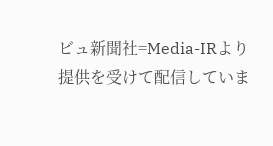ビュ新聞社=Media-IRより提供を受けて配信していま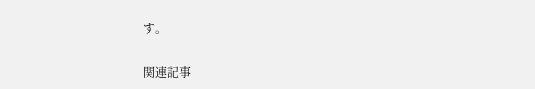す。

関連記事